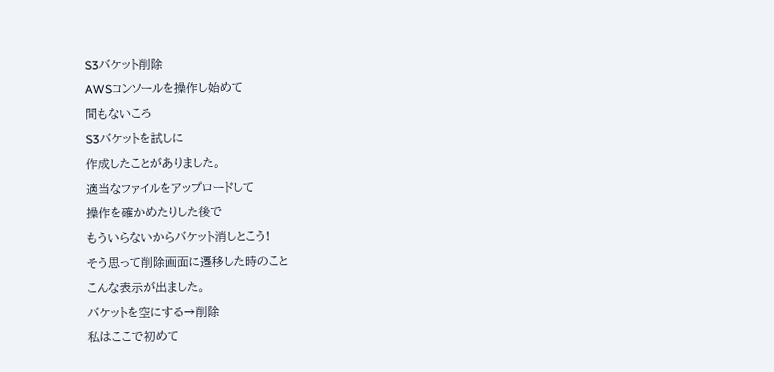S3バケット削除
AWSコンソールを操作し始めて
間もないころ
S3バケットを試しに
作成したことがありました。
適当なファイルをアップロードして
操作を確かめたりした後で
もういらないからバケット消しとこう!
そう思って削除画面に遷移した時のこと
こんな表示が出ました。
バケットを空にする→削除
私はここで初めて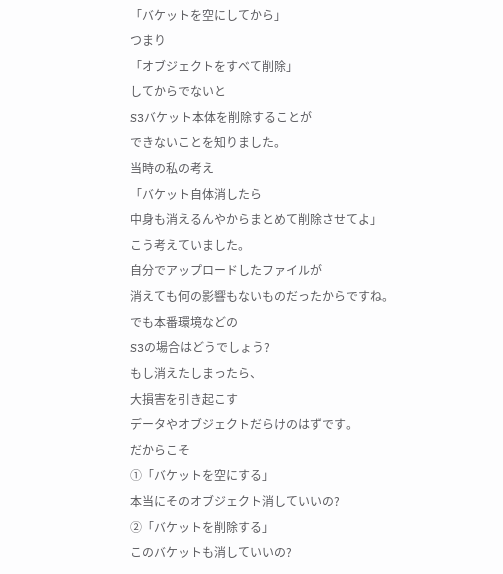「バケットを空にしてから」
つまり
「オブジェクトをすべて削除」
してからでないと
S3バケット本体を削除することが
できないことを知りました。
当時の私の考え
「バケット自体消したら
中身も消えるんやからまとめて削除させてよ」
こう考えていました。
自分でアップロードしたファイルが
消えても何の影響もないものだったからですね。
でも本番環境などの
S3の場合はどうでしょう?
もし消えたしまったら、
大損害を引き起こす
データやオブジェクトだらけのはずです。
だからこそ
①「バケットを空にする」
本当にそのオブジェクト消していいの?
②「バケットを削除する」
このバケットも消していいの?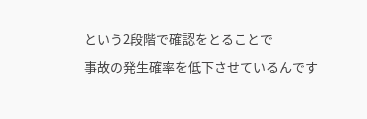という2段階で確認をとることで
事故の発生確率を低下させているんです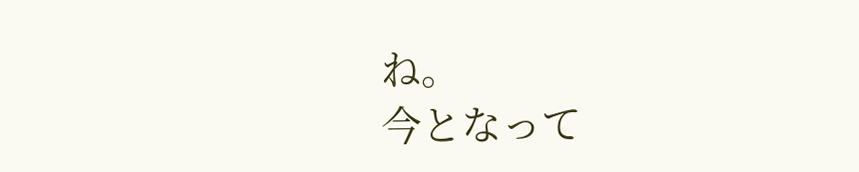ね。
今となって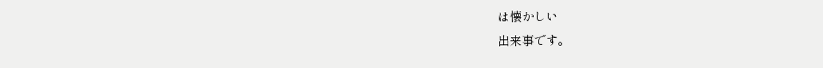は懐かしい
出来事です。